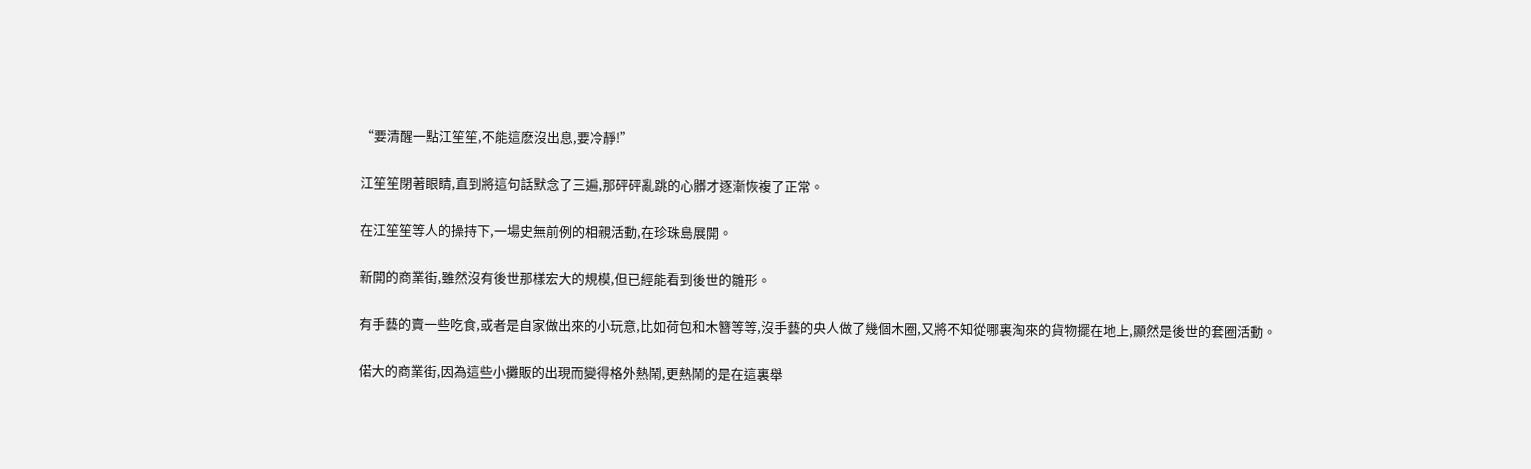“要清醒一點江笙笙,不能這麽沒出息,要冷靜!”

江笙笙閉著眼睛,直到將這句話默念了三遍,那砰砰亂跳的心髒才逐漸恢複了正常。

在江笙笙等人的操持下,一場史無前例的相親活動,在珍珠島展開。

新開的商業街,雖然沒有後世那樣宏大的規模,但已經能看到後世的雛形。

有手藝的賣一些吃食,或者是自家做出來的小玩意,比如荷包和木簪等等,沒手藝的央人做了幾個木圈,又將不知從哪裏淘來的貨物擺在地上,顯然是後世的套圈活動。

偌大的商業街,因為這些小攤販的出現而變得格外熱鬧,更熱鬧的是在這裏舉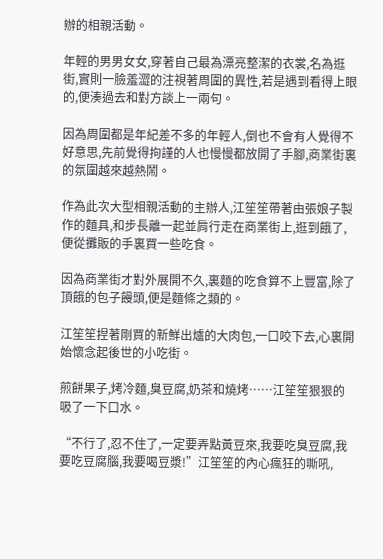辦的相親活動。

年輕的男男女女,穿著自己最為漂亮整潔的衣裳,名為逛街,實則一臉羞澀的注視著周圍的異性,若是遇到看得上眼的,便湊過去和對方談上一兩句。

因為周圍都是年紀差不多的年輕人,倒也不會有人覺得不好意思,先前覺得拘謹的人也慢慢都放開了手腳,商業街裏的氛圍越來越熱鬧。

作為此次大型相親活動的主辦人,江笙笙帶著由張娘子製作的麵具,和步長離一起並肩行走在商業街上,逛到餓了,便從攤販的手裏買一些吃食。

因為商業街才對外展開不久,裏麵的吃食算不上豐富,除了頂餓的包子饅頭,便是麵條之類的。

江笙笙捏著剛買的新鮮出爐的大肉包,一口咬下去,心裏開始懷念起後世的小吃街。

煎餅果子,烤冷麵,臭豆腐,奶茶和燒烤……江笙笙狠狠的吸了一下口水。

“不行了,忍不住了,一定要弄點黃豆來,我要吃臭豆腐,我要吃豆腐腦,我要喝豆漿!”江笙笙的內心瘋狂的嘶吼,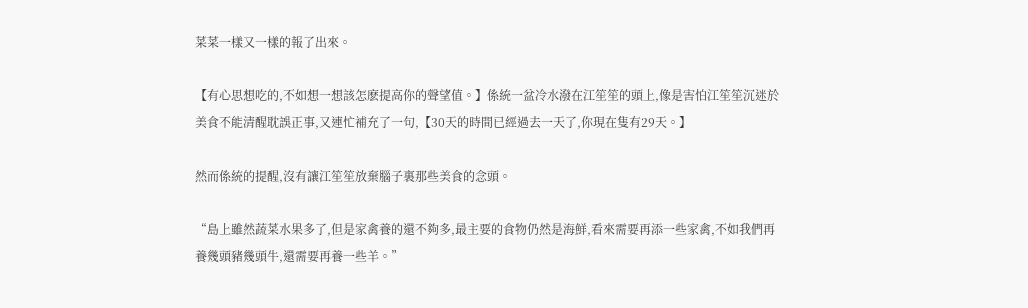菜菜一樣又一樣的報了出來。

【有心思想吃的,不如想一想該怎麽提高你的聲望值。】係統一盆冷水潑在江笙笙的頭上,像是害怕江笙笙沉迷於美食不能清醒耽誤正事,又連忙補充了一句,【30天的時間已經過去一天了,你現在隻有29天。】

然而係統的提醒,沒有讓江笙笙放棄腦子裏那些美食的念頭。

“島上雖然蔬菜水果多了,但是家禽養的還不夠多,最主要的食物仍然是海鮮,看來需要再添一些家禽,不如我們再養幾頭豬幾頭牛,還需要再養一些羊。”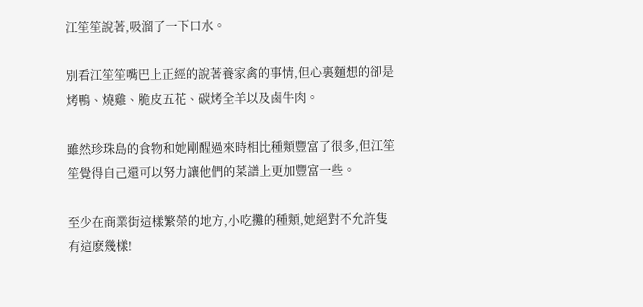江笙笙說著,吸溜了一下口水。

別看江笙笙嘴巴上正經的說著養家禽的事情,但心裏麵想的卻是烤鴨、燒雞、脆皮五花、碳烤全羊以及鹵牛肉。

雖然珍珠島的食物和她剛醒過來時相比種類豐富了很多,但江笙笙覺得自己還可以努力讓他們的菜譜上更加豐富一些。

至少在商業街這樣繁榮的地方,小吃攤的種類,她絕對不允許隻有這麽幾樣!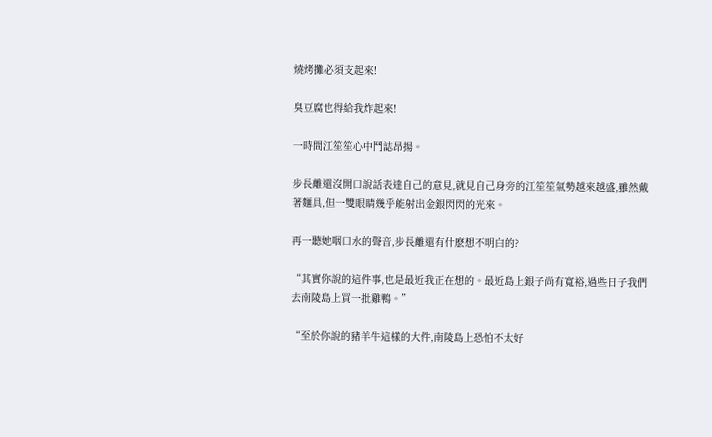燒烤攤必須支起來!

臭豆腐也得給我炸起來!

一時間江笙笙心中鬥誌昂揚。

步長離還沒開口說話表達自己的意見,就見自己身旁的江笙笙氣勢越來越盛,雖然戴著麵具,但一雙眼睛幾乎能射出金銀閃閃的光來。

再一聽她咽口水的聲音,步長離還有什麽想不明白的?

“其實你說的這件事,也是最近我正在想的。最近島上銀子尚有寬裕,過些日子我們去南陵島上買一批雞鴨。”

“至於你說的豬羊牛這樣的大件,南陵島上恐怕不太好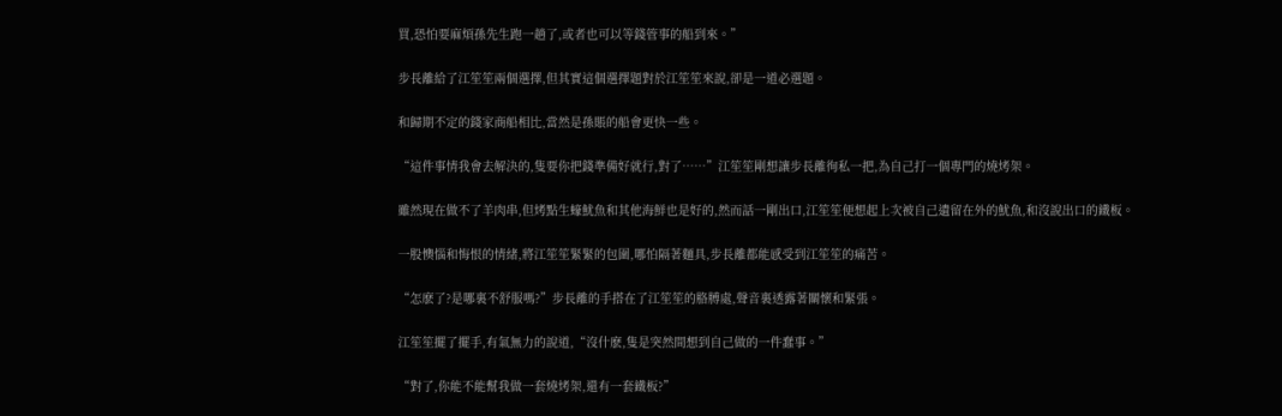買,恐怕要麻煩孫先生跑一趟了,或者也可以等錢管事的船到來。”

步長離給了江笙笙兩個選擇,但其實這個選擇題對於江笙笙來說,卻是一道必選題。

和歸期不定的錢家商船相比,當然是孫賬的船會更快一些。

“這件事情我會去解決的,隻要你把錢準備好就行,對了……”江笙笙剛想讓步長離徇私一把,為自己打一個專門的燒烤架。

雖然現在做不了羊肉串,但烤點生蠔魷魚和其他海鮮也是好的,然而話一剛出口,江笙笙便想起上次被自己遺留在外的魷魚,和沒說出口的鐵板。

一股懊惱和悔恨的情緒,將江笙笙緊緊的包圍,哪怕隔著麵具,步長離都能感受到江笙笙的痛苦。

“怎麽了?是哪裏不舒服嗎?”步長離的手搭在了江笙笙的胳膊處,聲音裏透露著關懷和緊張。

江笙笙擺了擺手,有氣無力的說道,“沒什麽,隻是突然間想到自己做的一件蠢事。”

“對了,你能不能幫我做一套燒烤架,還有一套鐵板?”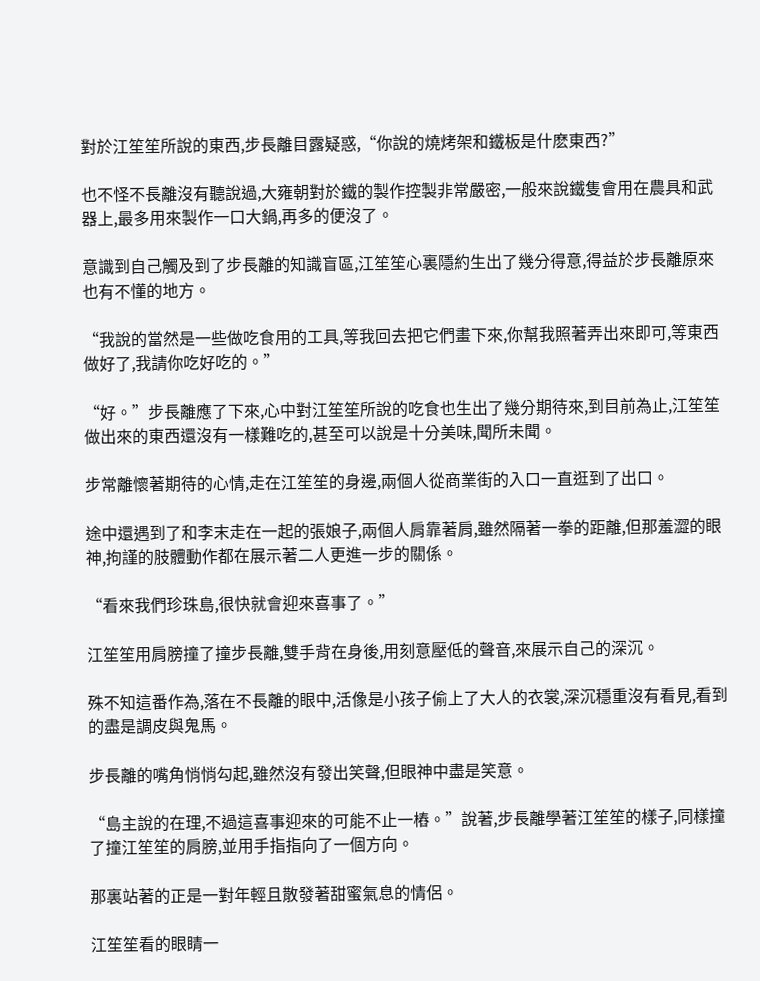對於江笙笙所說的東西,步長離目露疑惑,“你說的燒烤架和鐵板是什麽東西?”

也不怪不長離沒有聽說過,大雍朝對於鐵的製作控製非常嚴密,一般來說鐵隻會用在農具和武器上,最多用來製作一口大鍋,再多的便沒了。

意識到自己觸及到了步長離的知識盲區,江笙笙心裏隱約生出了幾分得意,得益於步長離原來也有不懂的地方。

“我說的當然是一些做吃食用的工具,等我回去把它們畫下來,你幫我照著弄出來即可,等東西做好了,我請你吃好吃的。”

“好。”步長離應了下來,心中對江笙笙所說的吃食也生出了幾分期待來,到目前為止,江笙笙做出來的東西還沒有一樣難吃的,甚至可以說是十分美味,聞所未聞。

步常離懷著期待的心情,走在江笙笙的身邊,兩個人從商業街的入口一直逛到了出口。

途中還遇到了和李末走在一起的張娘子,兩個人肩靠著肩,雖然隔著一拳的距離,但那羞澀的眼神,拘謹的肢體動作都在展示著二人更進一步的關係。

“看來我們珍珠島,很快就會迎來喜事了。”

江笙笙用肩膀撞了撞步長離,雙手背在身後,用刻意壓低的聲音,來展示自己的深沉。

殊不知這番作為,落在不長離的眼中,活像是小孩子偷上了大人的衣裳,深沉穩重沒有看見,看到的盡是調皮與鬼馬。

步長離的嘴角悄悄勾起,雖然沒有發出笑聲,但眼神中盡是笑意。

“島主說的在理,不過這喜事迎來的可能不止一樁。”說著,步長離學著江笙笙的樣子,同樣撞了撞江笙笙的肩膀,並用手指指向了一個方向。

那裏站著的正是一對年輕且散發著甜蜜氣息的情侶。

江笙笙看的眼睛一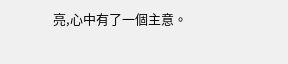亮,心中有了一個主意。